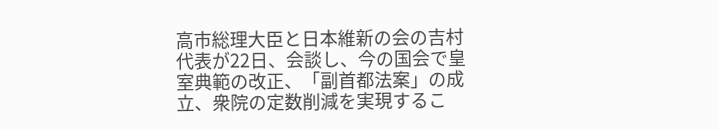高市総理大臣と日本維新の会の吉村代表が22日、会談し、今の国会で皇室典範の改正、「副首都法案」の成立、衆院の定数削減を実現するこ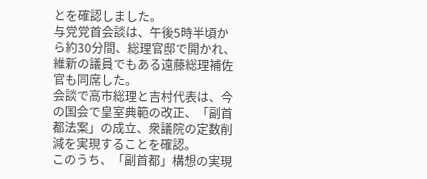とを確認しました。
与党党首会談は、午後5時半頃から約30分間、総理官邸で開かれ、維新の議員でもある遠藤総理補佐官も同席した。
会談で高市総理と吉村代表は、今の国会で皇室典範の改正、「副首都法案」の成立、衆議院の定数削減を実現することを確認。
このうち、「副首都」構想の実現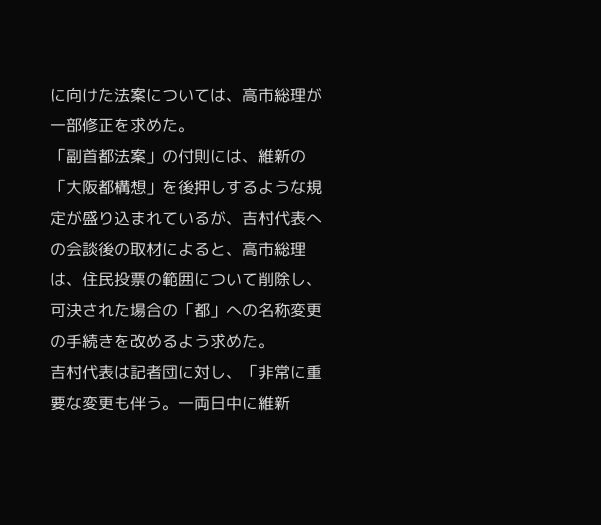に向けた法案については、高市総理が一部修正を求めた。
「副首都法案」の付則には、維新の「大阪都構想」を後押しするような規定が盛り込まれているが、吉村代表への会談後の取材によると、高市総理は、住民投票の範囲について削除し、可決された場合の「都」への名称変更の手続きを改めるよう求めた。
吉村代表は記者団に対し、「非常に重要な変更も伴う。一両日中に維新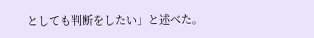としても判断をしたい」と述べた。